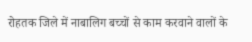रोहतक जिले में नाबालिग बच्चों से काम करवाने वालों के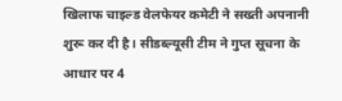खिलाफ चाइल्ड वेलफेयर कमेटी ने सख्ती अपनानी शुरू कर दी है। सीडब्ल्यूसी टीम ने गुप्त सूचना के आधार पर 4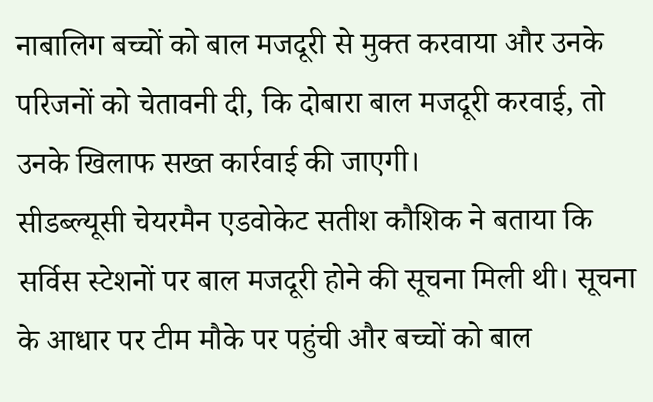नाबालिग बच्चों को बाल मजदूरी से मुक्त करवाया और उनके परिजनों को चेतावनी दी, कि दोबारा बाल मजदूरी करवाई, तो उनके खिलाफ सख्त कार्रवाई की जाएगी।
सीडब्ल्यूसी चेयरमैन एडवोकेट सतीश कौशिक ने बताया कि सर्विस स्टेशनों पर बाल मजदूरी होने की सूचना मिली थी। सूचना के आधार पर टीम मौके पर पहुंची और बच्चों को बाल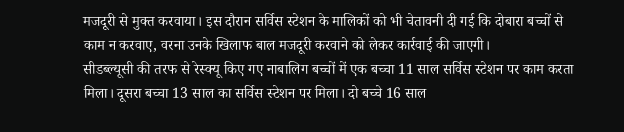मजदूरी से मुक्त करवाया। इस दौरान सर्विस स्टेशन के मालिकों को भी चेतावनी दी गई कि दोबारा बच्चों से काम न करवाए, वरना उनके खिलाफ बाल मजदूरी करवाने को लेकर कार्रवाई की जाएगी।
सीडब्ल्यूसी की तरफ से रेस्क्यू किए गए नाबालिग बच्चों में एक बच्चा 11 साल सर्विस स्टेशन पर काम करता मिला। दूसरा बच्चा 13 साल का सर्विस स्टेशन पर मिला। दो बच्चे 16 साल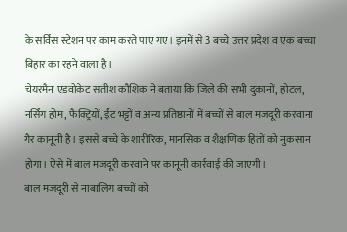के सर्विस स्टेशन पर काम करते पाए गए। इनमें से 3 बच्चे उत्तर प्रदेश व एक बच्चा बिहार का रहने वाला है।
चेयरमैन एडवोकेट सतीश कौशिक ने बताया कि जिले की सभी दुकानों, होटल, नर्सिंग होम, फैक्ट्रियों, ईंट भट्टों व अन्य प्रतिष्ठानों में बच्चों से बाल मजदूरी करवाना गैर कानूनी है। इससे बच्चे के शारीरिक, मानसिक व शैक्षणिक हितों को नुकसान होगा। ऐसे में बाल मजदूरी करवाने पर कानूनी कार्रवाई की जाएगी।
बाल मजदूरी से नाबालिग बच्चों को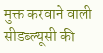मुक्त करवाने वाली सीडब्ल्यूसी की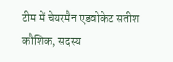टीम में चेयरमैन एडवोकेट सतीश कौशिक, सदस्य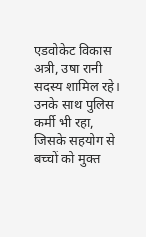एडवोकेट विकास अत्री, उषा रानी सदस्य शामिल रहे। उनके साथ पुलिस कर्मी भी रहा, जिसके सहयोग से बच्चों को मुक्त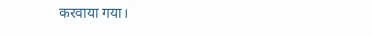करवाया गया।